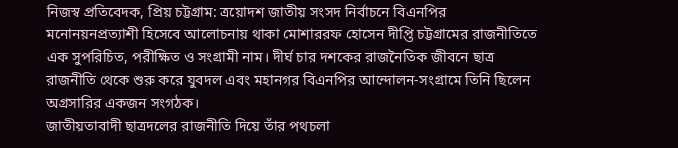নিজস্ব প্রতিবেদক, প্রিয় চট্টগ্রাম: ত্রয়োদশ জাতীয় সংসদ নির্বাচনে বিএনপির মনোনয়নপ্রত্যাশী হিসেবে আলোচনায় থাকা মোশাররফ হোসেন দীপ্তি চট্টগ্রামের রাজনীতিতে এক সুপরিচিত, পরীক্ষিত ও সংগ্রামী নাম। দীর্ঘ চার দশকের রাজনৈতিক জীবনে ছাত্র রাজনীতি থেকে শুরু করে যুবদল এবং মহানগর বিএনপির আন্দোলন-সংগ্রামে তিনি ছিলেন অগ্রসারির একজন সংগঠক।
জাতীয়তাবাদী ছাত্রদলের রাজনীতি দিয়ে তাঁর পথচলা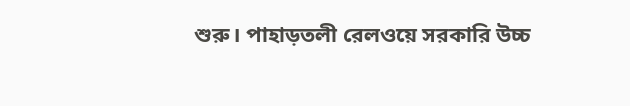শুরু। পাহাড়তলী রেলওয়ে সরকারি উচ্চ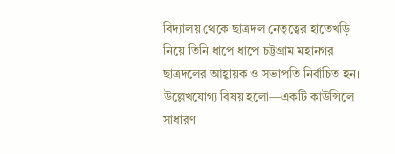বিদ্যালয় থেকে ছাত্রদল নেতৃত্বের হাতেখড়ি নিয়ে তিনি ধাপে ধাপে চট্টগ্রাম মহানগর ছাত্রদলের আহ্বায়ক ও সভাপতি নির্বাচিত হন। উল্লেখযোগ্য বিষয় হলো—একটি কাউন্সিলে সাধারণ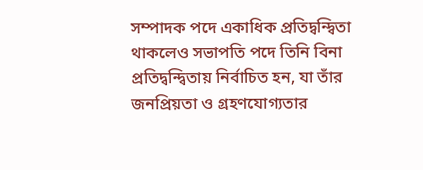সম্পাদক পদে একাধিক প্রতিদ্বন্দ্বিতা থাকলেও সভাপতি পদে তিনি বিনা প্রতিদ্বন্দ্বিতায় নির্বাচিত হন, যা তাঁর জনপ্রিয়তা ও গ্রহণযোগ্যতার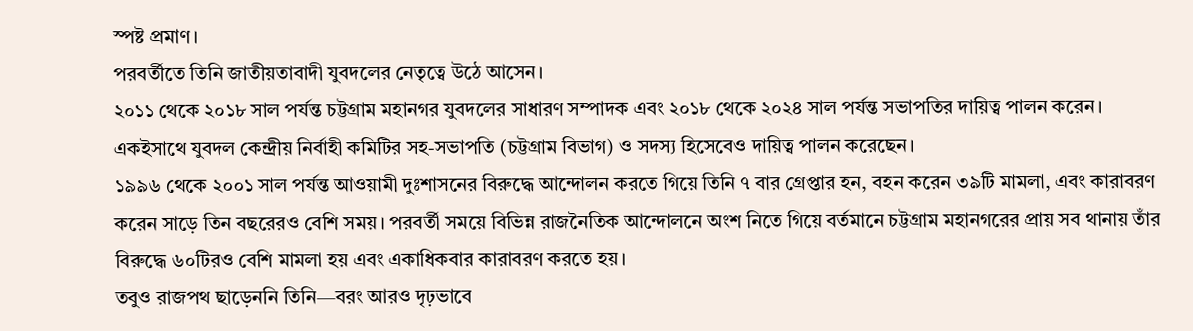স্পষ্ট প্রমাণ।
পরবর্তীতে তিনি জাতীয়তাবাদী যুবদলের নেতৃত্বে উঠে আসেন।
২০১১ থেকে ২০১৮ সাল পর্যন্ত চট্টগ্রাম মহানগর যুবদলের সাধারণ সম্পাদক এবং ২০১৮ থেকে ২০২৪ সাল পর্যন্ত সভাপতির দায়িত্ব পালন করেন। একইসাথে যুবদল কেন্দ্রীয় নির্বাহী কমিটির সহ-সভাপতি (চট্টগ্রাম বিভাগ) ও সদস্য হিসেবেও দায়িত্ব পালন করেছেন।
১৯৯৬ থেকে ২০০১ সাল পর্যন্ত আওয়ামী দুঃশাসনের বিরুদ্ধে আন্দোলন করতে গিয়ে তিনি ৭ বার গ্রেপ্তার হন, বহন করেন ৩৯টি মামলা, এবং কারাবরণ করেন সাড়ে তিন বছরেরও বেশি সময়। পরবর্তী সময়ে বিভিন্ন রাজনৈতিক আন্দোলনে অংশ নিতে গিয়ে বর্তমানে চট্টগ্রাম মহানগরের প্রায় সব থানায় তাঁর বিরুদ্ধে ৬০টিরও বেশি মামলা হয় এবং একাধিকবার কারাবরণ করতে হয়।
তবুও রাজপথ ছাড়েননি তিনি—বরং আরও দৃঢ়ভাবে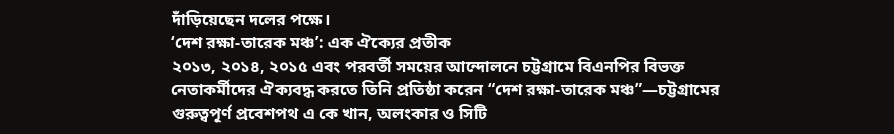দাঁড়িয়েছেন দলের পক্ষে।
‘দেশ রক্ষা-তারেক মঞ্চ’: এক ঐক্যের প্রতীক
২০১৩, ২০১৪, ২০১৫ এবং পরবর্তী সময়ের আন্দোলনে চট্টগ্রামে বিএনপির বিভক্ত নেতাকর্মীদের ঐক্যবদ্ধ করতে তিনি প্রতিষ্ঠা করেন “দেশ রক্ষা-তারেক মঞ্চ”—চট্টগ্রামের গুরুত্বপূর্ণ প্রবেশপথ এ কে খান, অলংকার ও সিটি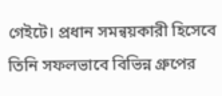গেইটে। প্রধান সমন্বয়কারী হিসেবে তিনি সফলভাবে বিভিন্ন গ্রুপের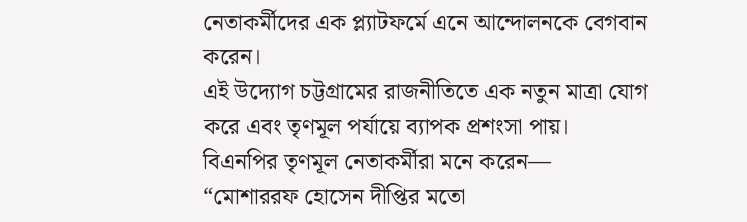নেতাকর্মীদের এক প্ল্যাটফর্মে এনে আন্দোলনকে বেগবান করেন।
এই উদ্যোগ চট্টগ্রামের রাজনীতিতে এক নতুন মাত্রা যোগ করে এবং তৃণমূল পর্যায়ে ব্যাপক প্রশংসা পায়।
বিএনপির তৃণমূল নেতাকর্মীরা মনে করেন—
“মোশাররফ হোসেন দীপ্তির মতো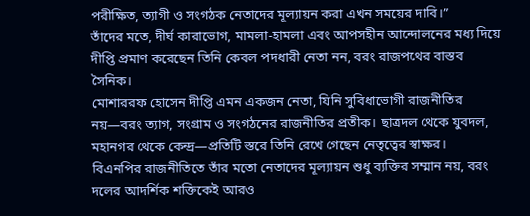পরীক্ষিত, ত্যাগী ও সংগঠক নেতাদের মূল্যায়ন করা এখন সময়ের দাবি।”
তাঁদের মতে, দীর্ঘ কারাভোগ, মামলা-হামলা এবং আপসহীন আন্দোলনের মধ্য দিয়ে দীপ্তি প্রমাণ করেছেন তিনি কেবল পদধারী নেতা নন, বরং রাজপথের বাস্তব সৈনিক।
মোশাররফ হোসেন দীপ্তি এমন একজন নেতা, যিনি সুবিধাভোগী রাজনীতির নয়—বরং ত্যাগ, সংগ্রাম ও সংগঠনের রাজনীতির প্রতীক। ছাত্রদল থেকে যুবদল, মহানগর থেকে কেন্দ্র—প্রতিটি স্তরে তিনি রেখে গেছেন নেতৃত্বের স্বাক্ষর।
বিএনপির রাজনীতিতে তাঁর মতো নেতাদের মূল্যায়ন শুধু ব্যক্তির সম্মান নয়, বরং দলের আদর্শিক শক্তিকেই আরও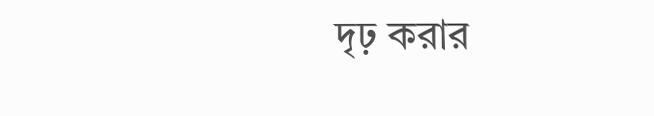দৃঢ় করার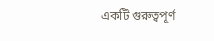একটি গুরুত্বপূর্ণ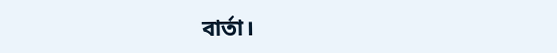বার্তা।